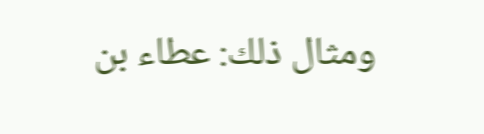ومثال ذلك: عطاء بن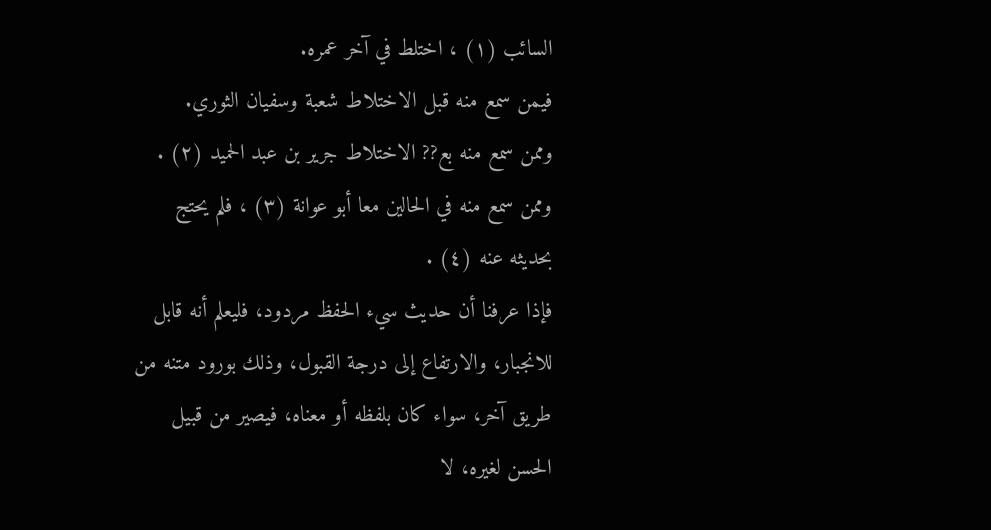السائب (١) ، اختلط في آخر عمره.
فيمن سمع منه قبل الاختلاط شعبة وسفيان الثوري.
وممن سمع منه بع?? الاختلاط جرير بن عبد الحميد (٢) .
وممن سمع منه في الحالين معا أبو عوانة (٣) ، فلم يحتج بحديثه عنه (٤) .
فإذا عرفنا أن حديث سيء الحفظ مردود، فليعلم أنه قابل للانجبار، والارتفاع إلى درجة القبول، وذلك بورود متنه من طريق آخر، سواء كان بلفظه أو معناه، فيصير من قبيل الحسن لغيره، لا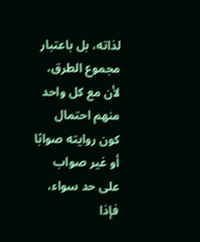لذاته، بل باعتبار مجموع الطرق، لأن مع كل واحد منهم احتمال كون روايته صوابًا أو غير صواب على حد سواء، فإذا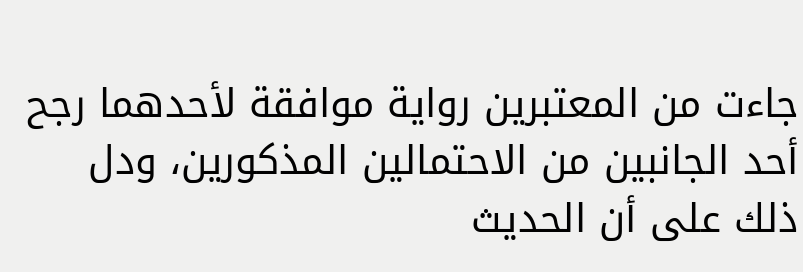جاءت من المعتبرين رواية موافقة لأحدهما رجح أحد الجانبين من الاحتمالين المذكورين، ودل ذلك على أن الحديث